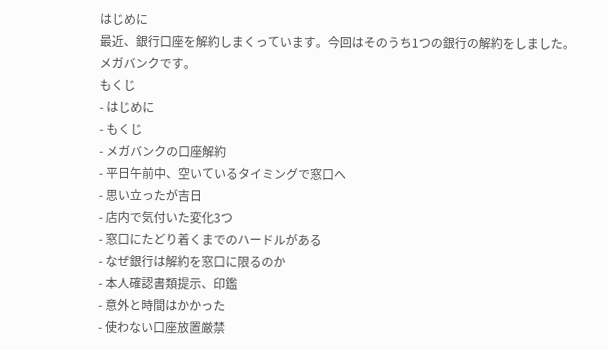はじめに
最近、銀行口座を解約しまくっています。今回はそのうち1つの銀行の解約をしました。メガバンクです。
もくじ
- はじめに
- もくじ
- メガバンクの口座解約
- 平日午前中、空いているタイミングで窓口へ
- 思い立ったが吉日
- 店内で気付いた変化3つ
- 窓口にたどり着くまでのハードルがある
- なぜ銀行は解約を窓口に限るのか
- 本人確認書類提示、印鑑
- 意外と時間はかかった
- 使わない口座放置厳禁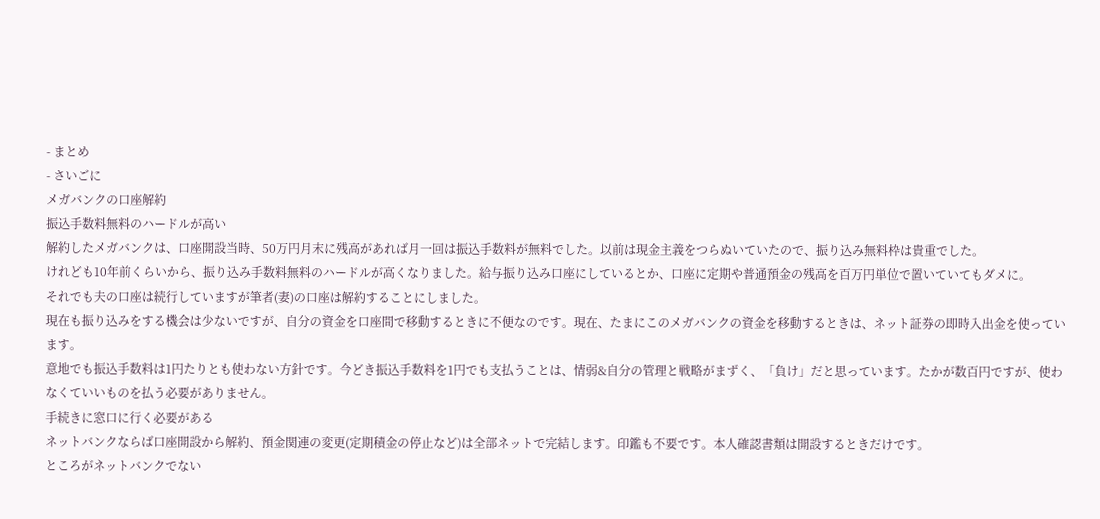- まとめ
- さいごに
メガバンクの口座解約
振込手数料無料のハードルが高い
解約したメガバンクは、口座開設当時、50万円月末に残高があれば月一回は振込手数料が無料でした。以前は現金主義をつらぬいていたので、振り込み無料枠は貴重でした。
けれども10年前くらいから、振り込み手数料無料のハードルが高くなりました。給与振り込み口座にしているとか、口座に定期や普通預金の残高を百万円単位で置いていてもダメに。
それでも夫の口座は続行していますが筆者(妻)の口座は解約することにしました。
現在も振り込みをする機会は少ないですが、自分の資金を口座間で移動するときに不便なのです。現在、たまにこのメガバンクの資金を移動するときは、ネット証券の即時入出金を使っています。
意地でも振込手数料は1円たりとも使わない方針です。今どき振込手数料を1円でも支払うことは、情弱&自分の管理と戦略がまずく、「負け」だと思っています。たかが数百円ですが、使わなくていいものを払う必要がありません。
手続きに窓口に行く必要がある
ネットバンクならば口座開設から解約、預金関連の変更(定期積金の停止など)は全部ネットで完結します。印鑑も不要です。本人確認書類は開設するときだけです。
ところがネットバンクでない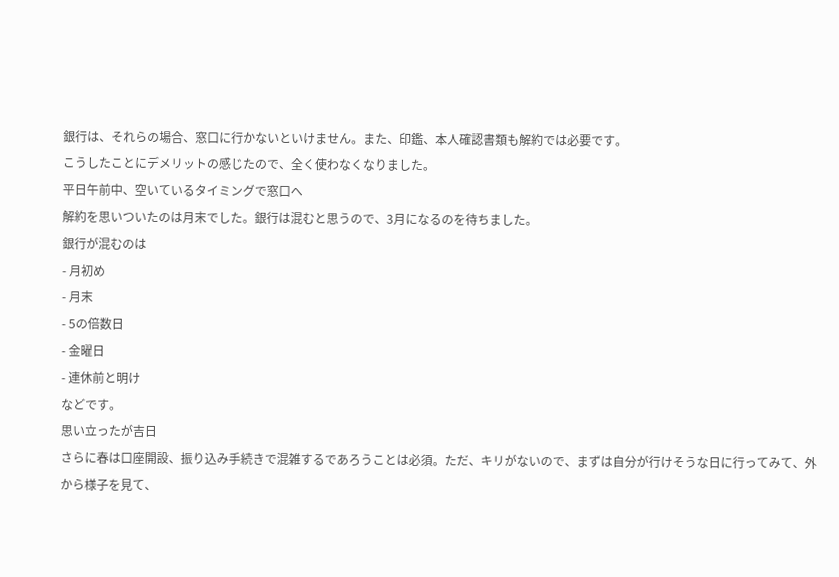銀行は、それらの場合、窓口に行かないといけません。また、印鑑、本人確認書類も解約では必要です。
こうしたことにデメリットの感じたので、全く使わなくなりました。
平日午前中、空いているタイミングで窓口へ
解約を思いついたのは月末でした。銀行は混むと思うので、3月になるのを待ちました。
銀行が混むのは
- 月初め
- 月末
- 5の倍数日
- 金曜日
- 連休前と明け
などです。
思い立ったが吉日
さらに春は口座開設、振り込み手続きで混雑するであろうことは必須。ただ、キリがないので、まずは自分が行けそうな日に行ってみて、外から様子を見て、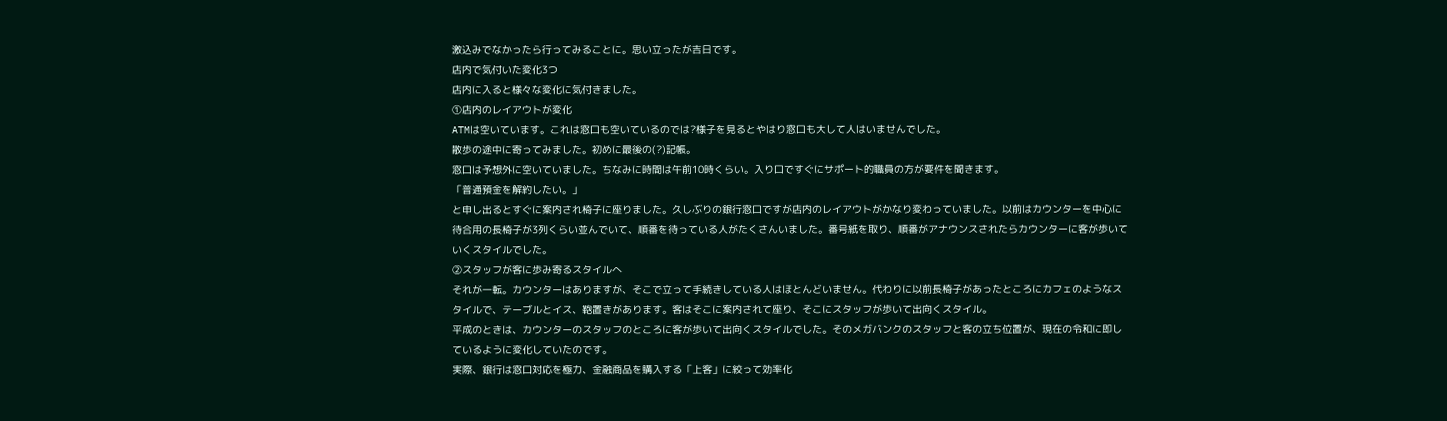激込みでなかったら行ってみることに。思い立ったが吉日です。
店内で気付いた変化3つ
店内に入ると様々な変化に気付きました。
①店内のレイアウトが変化
ATMは空いています。これは窓口も空いているのでは?様子を見るとやはり窓口も大して人はいませんでした。
散歩の途中に寄ってみました。初めに最後の(?)記帳。
窓口は予想外に空いていました。ちなみに時間は午前10時くらい。入り口ですぐにサポート的職員の方が要件を聞きます。
「普通預金を解約したい。」
と申し出るとすぐに案内され椅子に座りました。久しぶりの銀行窓口ですが店内のレイアウトがかなり変わっていました。以前はカウンターを中心に待合用の長椅子が3列くらい並んでいて、順番を待っている人がたくさんいました。番号紙を取り、順番がアナウンスされたらカウンターに客が歩いていくスタイルでした。
②スタッフが客に歩み寄るスタイルへ
それが一転。カウンターはありますが、そこで立って手続きしている人はほとんどいません。代わりに以前長椅子があったところにカフェのようなスタイルで、テーブルとイス、鞄置きがあります。客はそこに案内されて座り、そこにスタッフが歩いて出向くスタイル。
平成のときは、カウンターのスタッフのところに客が歩いて出向くスタイルでした。そのメガバンクのスタッフと客の立ち位置が、現在の令和に即しているように変化していたのです。
実際、銀行は窓口対応を極力、金融商品を購入する「上客」に絞って効率化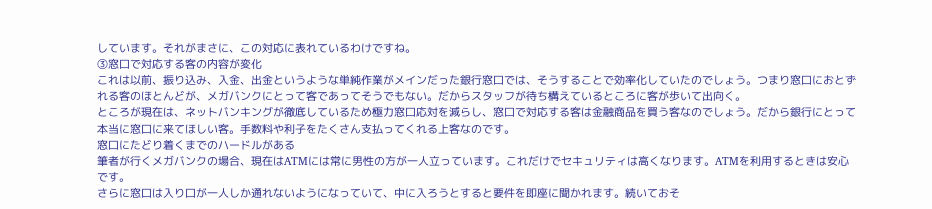しています。それがまさに、この対応に表れているわけですね。
③窓口で対応する客の内容が変化
これは以前、振り込み、入金、出金というような単純作業がメインだった銀行窓口では、そうすることで効率化していたのでしょう。つまり窓口におとずれる客のほとんどが、メガバンクにとって客であってそうでもない。だからスタッフが待ち構えているところに客が歩いて出向く。
ところが現在は、ネットバンキングが徹底しているため極力窓口応対を減らし、窓口で対応する客は金融商品を買う客なのでしょう。だから銀行にとって本当に窓口に来てほしい客。手数料や利子をたくさん支払ってくれる上客なのです。
窓口にたどり着くまでのハードルがある
筆者が行くメガバンクの場合、現在はATMには常に男性の方が一人立っています。これだけでセキュリティは高くなります。ATMを利用するときは安心です。
さらに窓口は入り口が一人しか通れないようになっていて、中に入ろうとすると要件を即座に聞かれます。続いておそ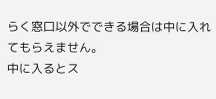らく窓口以外でできる場合は中に入れてもらえません。
中に入るとス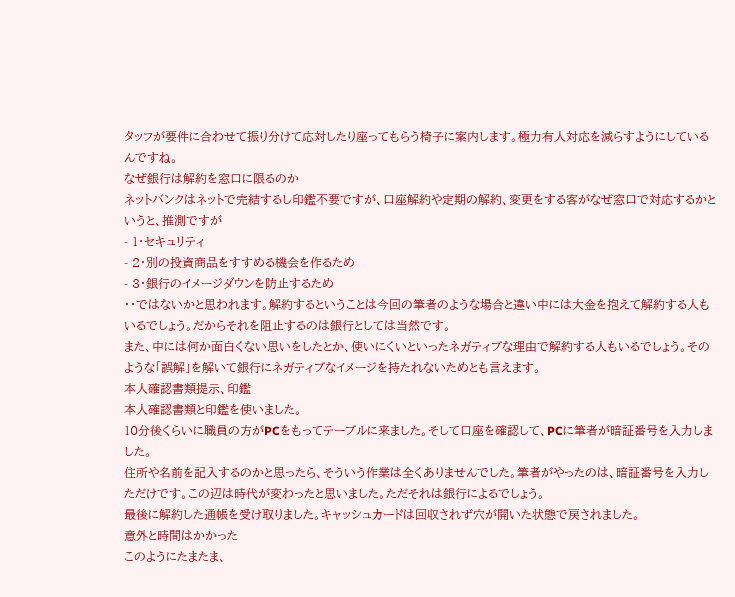タッフが要件に合わせて振り分けて応対したり座ってもらう椅子に案内します。極力有人対応を減らすようにしているんですね。
なぜ銀行は解約を窓口に限るのか
ネットバンクはネットで完結するし印鑑不要ですが、口座解約や定期の解約、変更をする客がなぜ窓口で対応するかというと、推測ですが
- 1・セキュリティ
- 2・別の投資商品をすすめる機会を作るため
- 3・銀行のイメージダウンを防止するため
・・ではないかと思われます。解約するということは今回の筆者のような場合と違い中には大金を抱えて解約する人もいるでしょう。だからそれを阻止するのは銀行としては当然です。
また、中には何か面白くない思いをしたとか、使いにくいといったネガティブな理由で解約する人もいるでしょう。そのような「誤解」を解いて銀行にネガティブなイメージを持たれないためとも言えます。
本人確認書類提示、印鑑
本人確認書類と印鑑を使いました。
10分後くらいに職員の方がPCをもってテーブルに来ました。そして口座を確認して、PCに筆者が暗証番号を入力しました。
住所や名前を記入するのかと思ったら、そういう作業は全くありませんでした。筆者がやったのは、暗証番号を入力しただけです。この辺は時代が変わったと思いました。ただそれは銀行によるでしょう。
最後に解約した通帳を受け取りました。キャッシュカードは回収されず穴が開いた状態で戻されました。
意外と時間はかかった
このようにたまたま、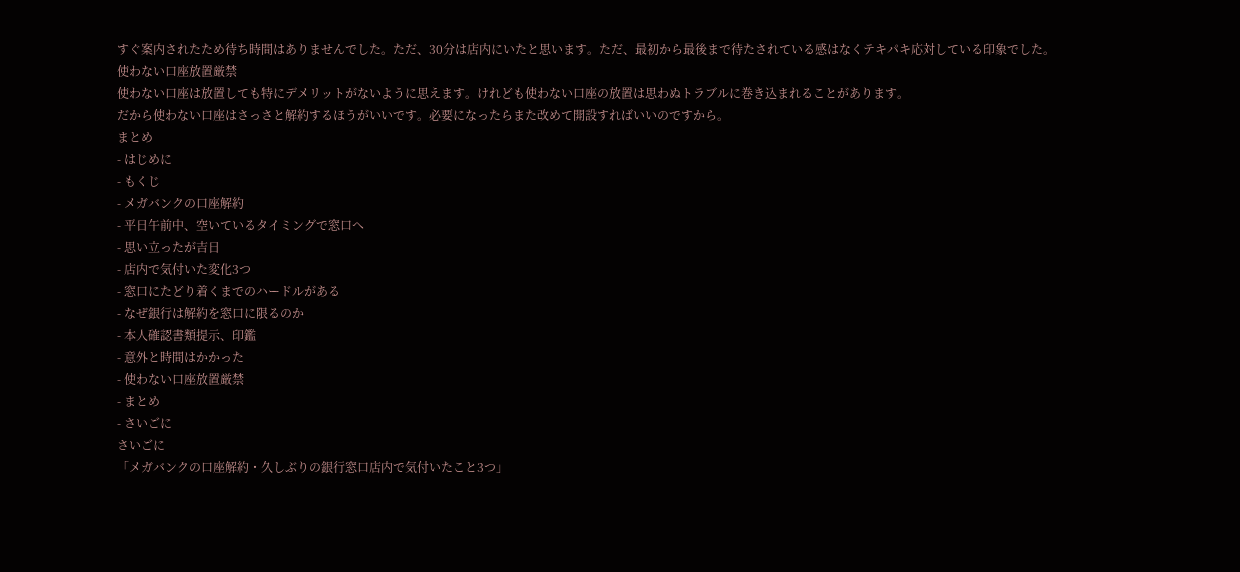すぐ案内されたため待ち時間はありませんでした。ただ、30分は店内にいたと思います。ただ、最初から最後まで待たされている感はなくテキパキ応対している印象でした。
使わない口座放置厳禁
使わない口座は放置しても特にデメリットがないように思えます。けれども使わない口座の放置は思わぬトラブルに巻き込まれることがあります。
だから使わない口座はさっさと解約するほうがいいです。必要になったらまた改めて開設すればいいのですから。
まとめ
- はじめに
- もくじ
- メガバンクの口座解約
- 平日午前中、空いているタイミングで窓口へ
- 思い立ったが吉日
- 店内で気付いた変化3つ
- 窓口にたどり着くまでのハードルがある
- なぜ銀行は解約を窓口に限るのか
- 本人確認書類提示、印鑑
- 意外と時間はかかった
- 使わない口座放置厳禁
- まとめ
- さいごに
さいごに
「メガバンクの口座解約・久しぶりの銀行窓口店内で気付いたこと3つ」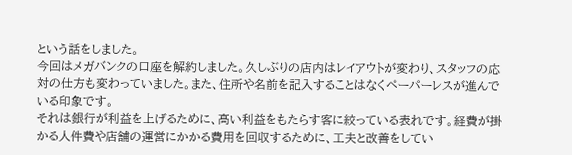という話をしました。
今回はメガバンクの口座を解約しました。久しぶりの店内はレイアウトが変わり、スタッフの応対の仕方も変わっていました。また、住所や名前を記入することはなくペーパーレスが進んでいる印象です。
それは銀行が利益を上げるために、高い利益をもたらす客に絞っている表れです。経費が掛かる人件費や店舗の運営にかかる費用を回収するために、工夫と改善をしてい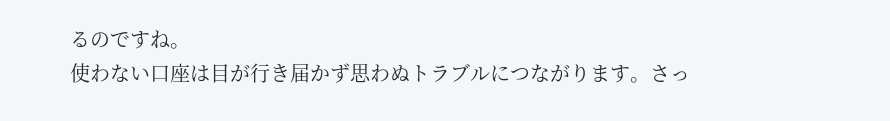るのですね。
使わない口座は目が行き届かず思わぬトラブルにつながります。さっ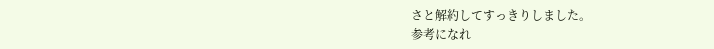さと解約してすっきりしました。
参考になれ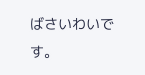ばさいわいです。